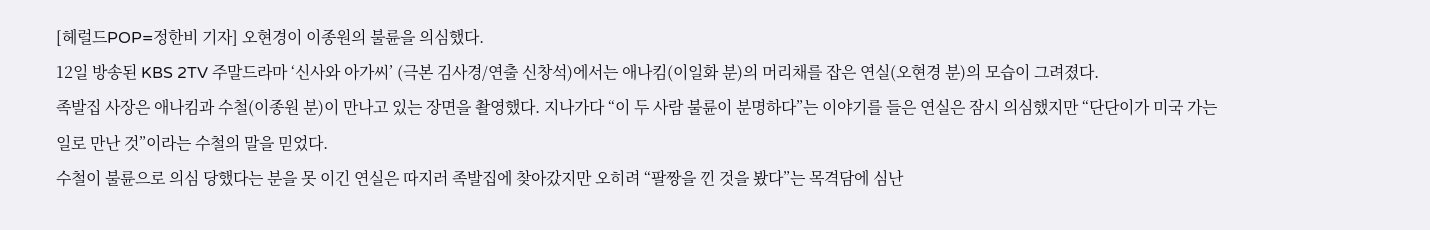[헤럴드POP=정한비 기자] 오현경이 이종원의 불륜을 의심했다.
12일 방송된 KBS 2TV 주말드라마 ‘신사와 아가씨’ (극본 김사경/연출 신창석)에서는 애나킴(이일화 분)의 머리채를 잡은 연실(오현경 분)의 모습이 그려졌다.
족발집 사장은 애나킴과 수철(이종원 분)이 만나고 있는 장면을 촬영했다. 지나가다 “이 두 사람 불륜이 분명하다”는 이야기를 들은 연실은 잠시 의심했지만 “단단이가 미국 가는 일로 만난 것”이라는 수철의 말을 믿었다.
수철이 불륜으로 의심 당했다는 분을 못 이긴 연실은 따지러 족발집에 찾아갔지만 오히려 “팔짱을 낀 것을 봤다”는 목격담에 심난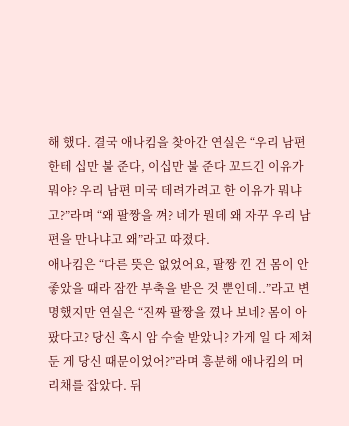해 했다. 결국 애나킴을 찾아간 연실은 “우리 남편한테 십만 불 준다, 이십만 불 준다 꼬드긴 이유가 뭐야? 우리 남편 미국 데려가려고 한 이유가 뭐냐고?”라며 “왜 팔짱을 껴? 네가 뭔데 왜 자꾸 우리 남편을 만나냐고 왜”라고 따졌다.
애나킴은 “다른 뜻은 없었어요, 팔짱 낀 건 몸이 안 좋았을 때라 잠깐 부축을 받은 것 뿐인데..”라고 변명했지만 연실은 “진짜 팔짱을 꼈나 보네? 몸이 아팠다고? 당신 혹시 암 수술 받았니? 가게 일 다 제쳐둔 게 당신 때문이었어?”라며 흥분해 애나킴의 머리채를 잡았다. 뒤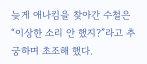늦게 애나킴을 찾아간 수철은 “이상한 소리 안 했지?”라고 추궁하며 초조해 했다.